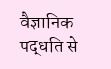वैज्ञानिक पद्धति से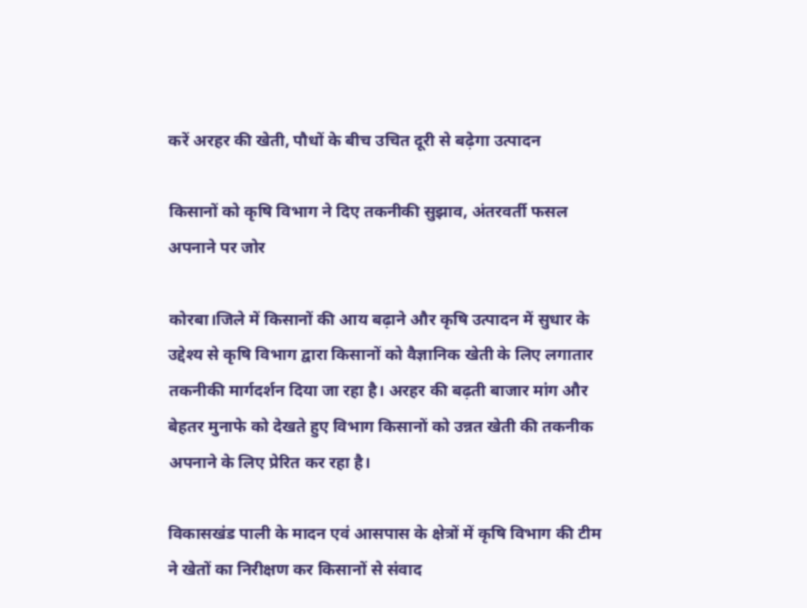करें अरहर की खेती, पौधों के बीच उचित दूरी से बढ़ेगा उत्पादन

किसानों को कृषि विभाग ने दिए तकनीकी सुझाव, अंतरवर्ती फसल अपनाने पर जोर

कोरबा।जिले में किसानों की आय बढ़ाने और कृषि उत्पादन में सुधार के उद्देश्य से कृषि विभाग द्वारा किसानों को वैज्ञानिक खेती के लिए लगातार तकनीकी मार्गदर्शन दिया जा रहा है। अरहर की बढ़ती बाजार मांग और बेहतर मुनाफे को देखते हुए विभाग किसानों को उन्नत खेती की तकनीक अपनाने के लिए प्रेरित कर रहा है।

विकासखंड पाली के मादन एवं आसपास के क्षेत्रों में कृषि विभाग की टीम ने खेतों का निरीक्षण कर किसानों से संवाद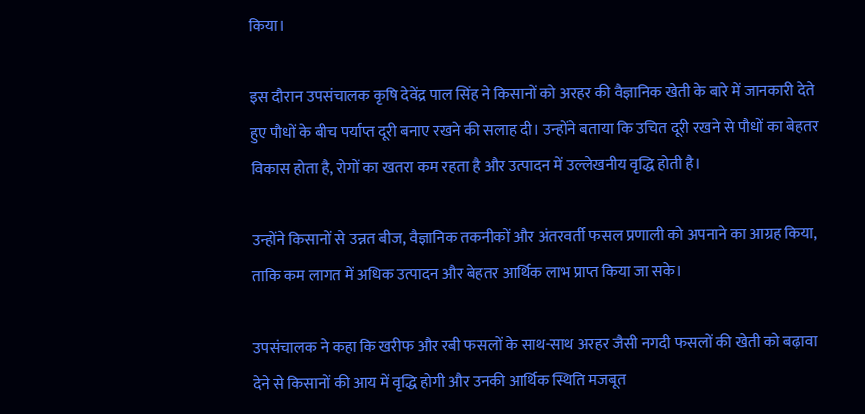किया।

इस दौरान उपसंचालक कृषि देवेंद्र पाल सिंह ने किसानों को अरहर की वैज्ञानिक खेती के बारे में जानकारी देते हुए पौधों के बीच पर्याप्त दूरी बनाए रखने की सलाह दी। उन्होंने बताया कि उचित दूरी रखने से पौधों का बेहतर विकास होता है, रोगों का खतरा कम रहता है और उत्पादन में उल्लेखनीय वृद्धि होती है।

उन्होंने किसानों से उन्नत बीज, वैज्ञानिक तकनीकों और अंतरवर्ती फसल प्रणाली को अपनाने का आग्रह किया, ताकि कम लागत में अधिक उत्पादन और बेहतर आर्थिक लाभ प्राप्त किया जा सके।

उपसंचालक ने कहा कि खरीफ और रबी फसलों के साथ-साथ अरहर जैसी नगदी फसलों की खेती को बढ़ावा देने से किसानों की आय में वृद्धि होगी और उनकी आर्थिक स्थिति मजबूत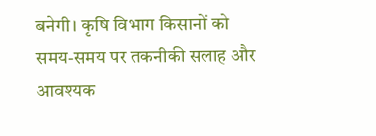बनेगी। कृषि विभाग किसानों को समय-समय पर तकनीकी सलाह और आवश्यक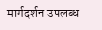मार्गदर्शन उपलब्ध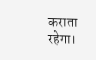कराता रहेगा।